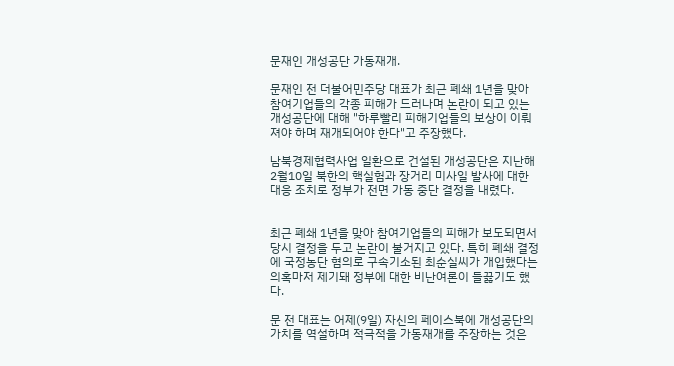문재인 개성공단 가동재개.

문재인 전 더불어민주당 대표가 최근 폐쇄 1년을 맞아 참여기업들의 각종 피해가 드러나며 논란이 되고 있는 개성공단에 대해 "하루빨리 피해기업들의 보상이 이뤄져야 하며 재개되어야 한다"고 주장했다.

남북경제협력사업 일환으로 건설된 개성공단은 지난해 2월10일 북한의 핵실험과 장거리 미사일 발사에 대한 대응 조치로 정부가 전면 가동 중단 결정을 내렸다.


최근 폐쇄 1년을 맞아 참여기업들의 피해가 보도되면서 당시 결정을 두고 논란이 불거지고 있다. 특히 폐쇄 결정에 국정농단 혐의로 구속기소된 최순실씨가 개입했다는 의혹마저 제기돼 정부에 대한 비난여론이 들끓기도 했다.

문 전 대표는 어제(9일) 자신의 페이스북에 개성공단의 가치를 역설하며 적극적을 가동재개를 주장하는 것은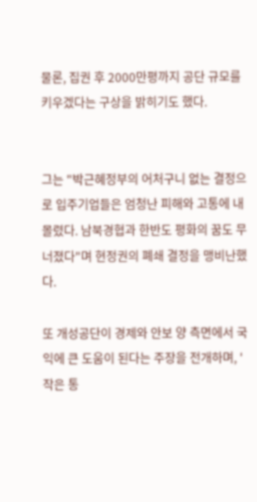물론, 집권 후 2000만평까지 공단 규모를 키우겠다는 구상을 밝히기도 했다.


그는 "박근혜정부의 어처구니 없는 결정으로 입주기업들은 엄청난 피해와 고통에 내몰렸다. 남북경협과 한반도 평화의 꿈도 무너졌다"며 현정권의 폐쇄 결정을 맹비난했다.

또 개성공단이 경제와 안보 양 측면에서 국익에 큰 도움이 된다는 주장을 전개하며, '작은 통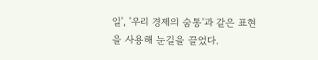일', '우리 경제의 숨통'과 같은 표현을 사용해 눈길을 끌었다.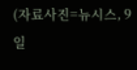(자료사진=뉴시스, 9일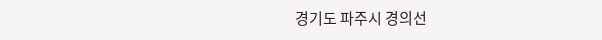경기도 파주시 경의선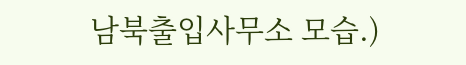남북출입사무소 모습.)